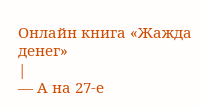Онлайн книга «Жажда денег»
|
— А на 27-е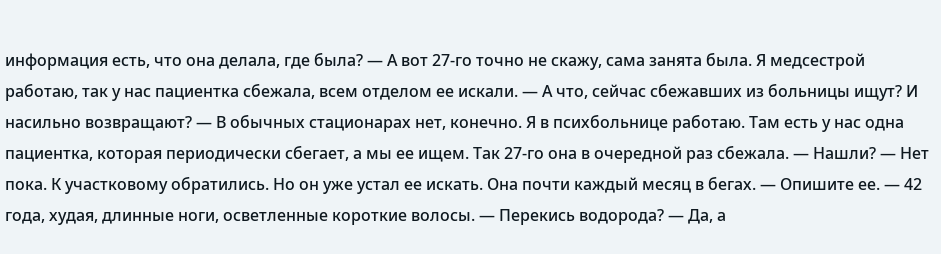информация есть, что она делала, где была? — А вот 27-го точно не скажу, сама занята была. Я медсестрой работаю, так у нас пациентка сбежала, всем отделом ее искали. — А что, сейчас сбежавших из больницы ищут? И насильно возвращают? — В обычных стационарах нет, конечно. Я в психбольнице работаю. Там есть у нас одна пациентка, которая периодически сбегает, а мы ее ищем. Так 27-го она в очередной раз сбежала. — Нашли? — Нет пока. К участковому обратились. Но он уже устал ее искать. Она почти каждый месяц в бегах. — Опишите ее. — 42 года, худая, длинные ноги, осветленные короткие волосы. — Перекись водорода? — Да, а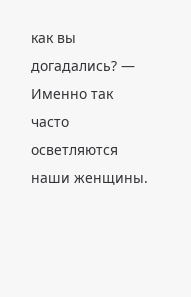как вы догадались? — Именно так часто осветляются наши женщины.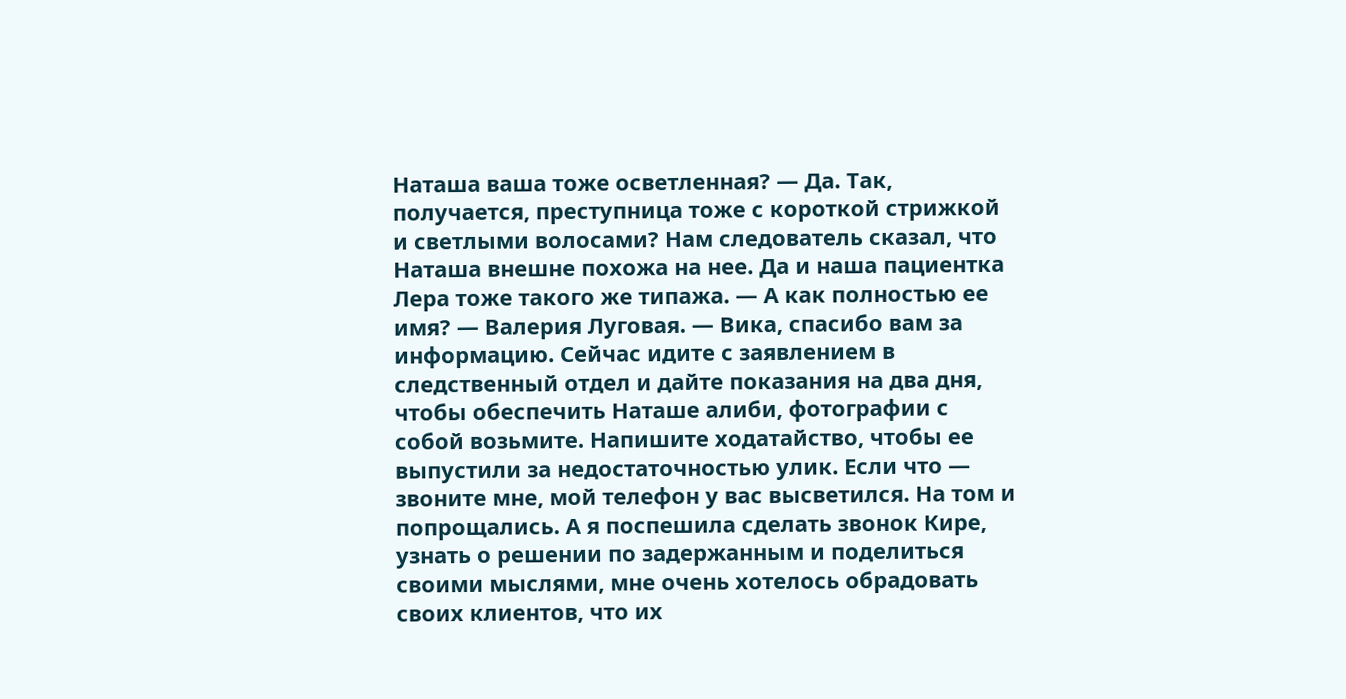Наташа ваша тоже осветленная? — Да. Так, получается, преступница тоже с короткой стрижкой и светлыми волосами? Нам следователь сказал, что Наташа внешне похожа на нее. Да и наша пациентка Лера тоже такого же типажа. — А как полностью ее имя? — Валерия Луговая. — Вика, спасибо вам за информацию. Сейчас идите с заявлением в следственный отдел и дайте показания на два дня, чтобы обеспечить Наташе алиби, фотографии с собой возьмите. Напишите ходатайство, чтобы ее выпустили за недостаточностью улик. Если что — звоните мне, мой телефон у вас высветился. На том и попрощались. А я поспешила сделать звонок Кире, узнать о решении по задержанным и поделиться своими мыслями, мне очень хотелось обрадовать своих клиентов, что их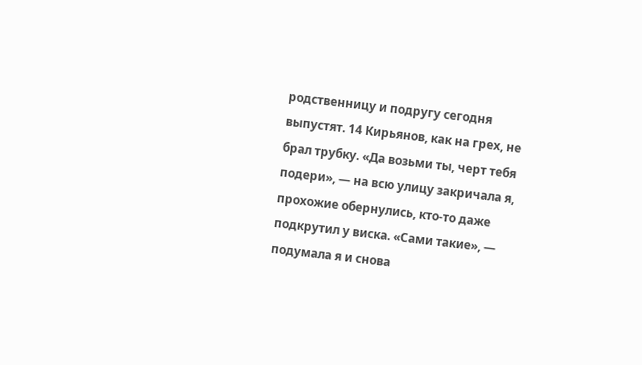родственницу и подругу сегодня выпустят. 14 Кирьянов, как на грех, не брал трубку. «Да возьми ты, черт тебя подери», — на всю улицу закричала я, прохожие обернулись, кто-то даже подкрутил у виска. «Сами такие», — подумала я и снова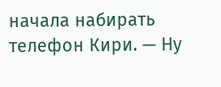начала набирать телефон Кири. — Ну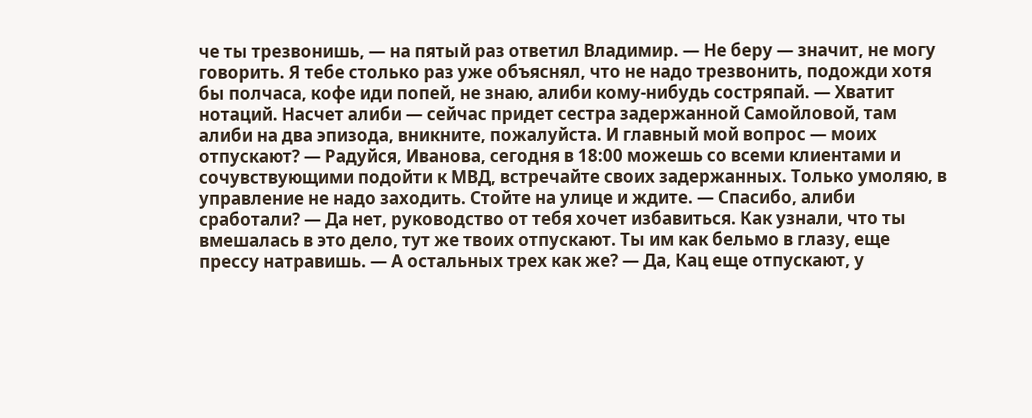че ты трезвонишь, — на пятый раз ответил Владимир. — Не беру — значит, не могу говорить. Я тебе столько раз уже объяснял, что не надо трезвонить, подожди хотя бы полчаса, кофе иди попей, не знаю, алиби кому-нибудь состряпай. — Хватит нотаций. Насчет алиби — сейчас придет сестра задержанной Самойловой, там алиби на два эпизода, вникните, пожалуйста. И главный мой вопрос — моих отпускают? — Радуйся, Иванова, сегодня в 18:00 можешь со всеми клиентами и сочувствующими подойти к МВД, встречайте своих задержанных. Только умоляю, в управление не надо заходить. Стойте на улице и ждите. — Спасибо, алиби сработали? — Да нет, руководство от тебя хочет избавиться. Как узнали, что ты вмешалась в это дело, тут же твоих отпускают. Ты им как бельмо в глазу, еще прессу натравишь. — А остальных трех как же? — Да, Кац еще отпускают, у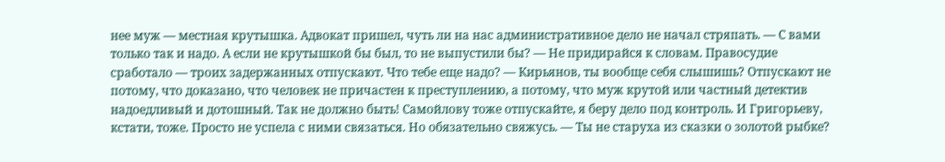нее муж — местная крутышка. Адвокат пришел, чуть ли на нас административное дело не начал стряпать. — С вами только так и надо. А если не крутышкой бы был, то не выпустили бы? — Не придирайся к словам. Правосудие сработало — троих задержанных отпускают. Что тебе еще надо? — Кирьянов, ты вообще себя слышишь? Отпускают не потому, что доказано, что человек не причастен к преступлению, а потому, что муж крутой или частный детектив надоедливый и дотошный. Так не должно быть! Самойлову тоже отпускайте, я беру дело под контроль. И Григорьеву, кстати, тоже. Просто не успела с ними связаться. Но обязательно свяжусь. — Ты не старуха из сказки о золотой рыбке?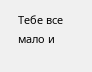Тебе все мало и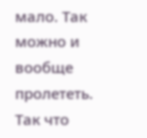мало. Так можно и вообще пролететь. Так что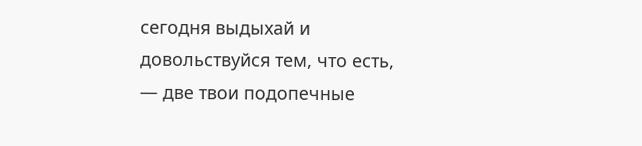сегодня выдыхай и довольствуйся тем, что есть, — две твои подопечные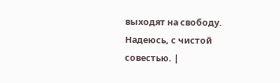выходят на свободу. Надеюсь, с чистой совестью. |